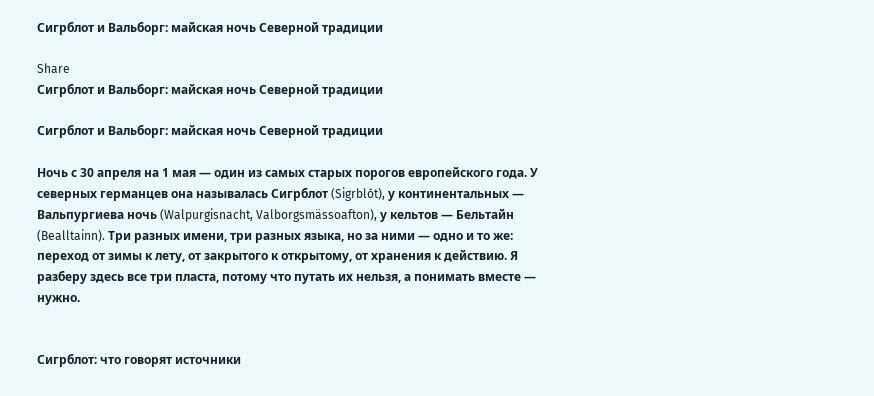Сигрблот и Вальборг: майская ночь Северной традиции

Share
Сигрблот и Вальборг: майская ночь Северной традиции

Сигрблот и Вальборг: майская ночь Северной традиции

Ночь с 30 апреля на 1 мая — один из самых старых порогов европейского года. У северных германцев она называлась Сигрблот (Sigrblót), у континентальных — Вальпургиева ночь (Walpurgisnacht, Valborgsmässoafton), у кельтов — Бельтайн (Bealltainn). Три разных имени, три разных языка, но за ними — одно и то же: переход от зимы к лету, от закрытого к открытому, от хранения к действию. Я разберу здесь все три пласта, потому что путать их нельзя, а понимать вместе — нужно.


Сигрблот: что говорят источники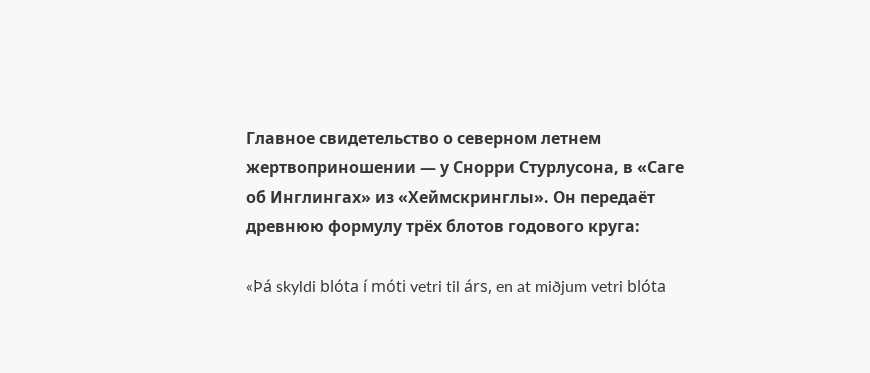Главное свидетельство о северном летнем жертвоприношении — у Снорри Стурлусона, в «Саге об Инглингах» из «Хеймскринглы». Он передаёт древнюю формулу трёх блотов годового круга:

«Þá skyldi blóta í móti vetri til árs, en at miðjum vetri blóta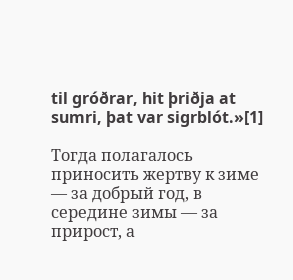til gróðrar, hit þriðja at sumri, þat var sigrblót.»[1]

Тогда полагалось приносить жертву к зиме — за добрый год, в середине зимы — за прирост, а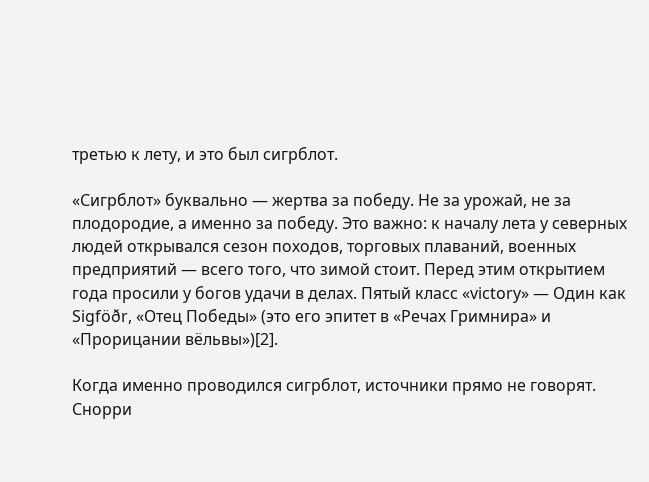третью к лету, и это был сигрблот.

«Сигрблот» буквально — жертва за победу. Не за урожай, не за плодородие, а именно за победу. Это важно: к началу лета у северных людей открывался сезон походов, торговых плаваний, военных предприятий — всего того, что зимой стоит. Перед этим открытием года просили у богов удачи в делах. Пятый класс «victory» — Один как Sigföðr, «Отец Победы» (это его эпитет в «Речах Гримнира» и «Прорицании вёльвы»)[2].

Когда именно проводился сигрблот, источники прямо не говорят. Снорри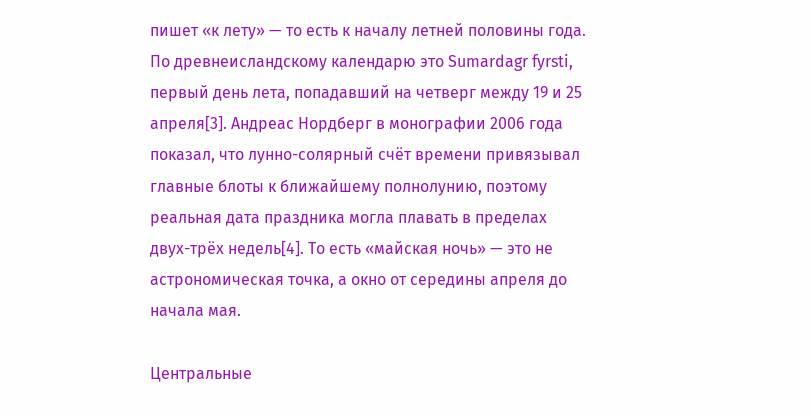пишет «к лету» — то есть к началу летней половины года. По древнеисландскому календарю это Sumardagr fyrsti, первый день лета, попадавший на четверг между 19 и 25 апреля[3]. Андреас Нордберг в монографии 2006 года показал, что лунно-солярный счёт времени привязывал главные блоты к ближайшему полнолунию, поэтому реальная дата праздника могла плавать в пределах двух-трёх недель[4]. То есть «майская ночь» — это не астрономическая точка, а окно от середины апреля до начала мая.

Центральные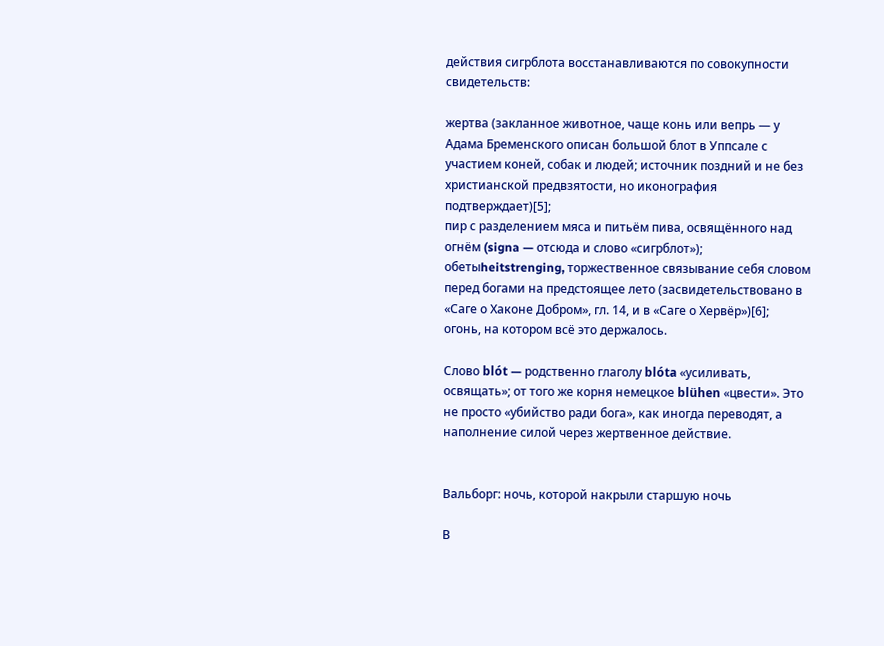действия сигрблота восстанавливаются по совокупности свидетельств:

жертва (закланное животное, чаще конь или вепрь — у Адама Бременского описан большой блот в Уппсале с участием коней, собак и людей; источник поздний и не без христианской предвзятости, но иконография подтверждает)[5];
пир с разделением мяса и питьём пива, освящённого над огнём (signa — отсюда и слово «сигрблот»);
обетыheitstrenging, торжественное связывание себя словом перед богами на предстоящее лето (засвидетельствовано в «Саге о Хаконе Добром», гл. 14, и в «Саге о Хервёр»)[6];
огонь, на котором всё это держалось.

Слово blót — родственно глаголу blóta «усиливать, освящать»; от того же корня немецкое blühen «цвести». Это не просто «убийство ради бога», как иногда переводят, а наполнение силой через жертвенное действие.


Вальборг: ночь, которой накрыли старшую ночь

В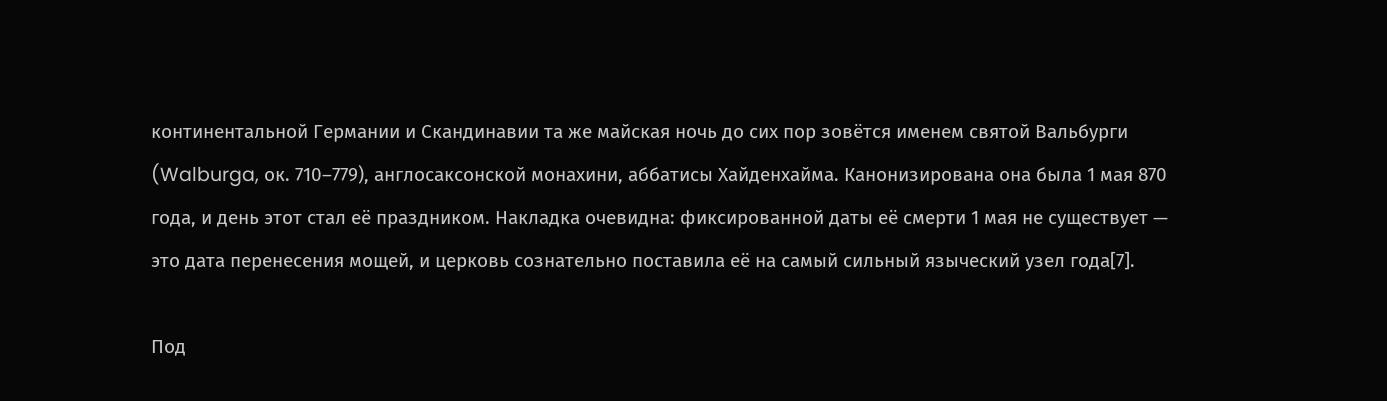континентальной Германии и Скандинавии та же майская ночь до сих пор зовётся именем святой Вальбурги (Walburga, ок. 710–779), англосаксонской монахини, аббатисы Хайденхайма. Канонизирована она была 1 мая 870 года, и день этот стал её праздником. Накладка очевидна: фиксированной даты её смерти 1 мая не существует — это дата перенесения мощей, и церковь сознательно поставила её на самый сильный языческий узел года[7].

Под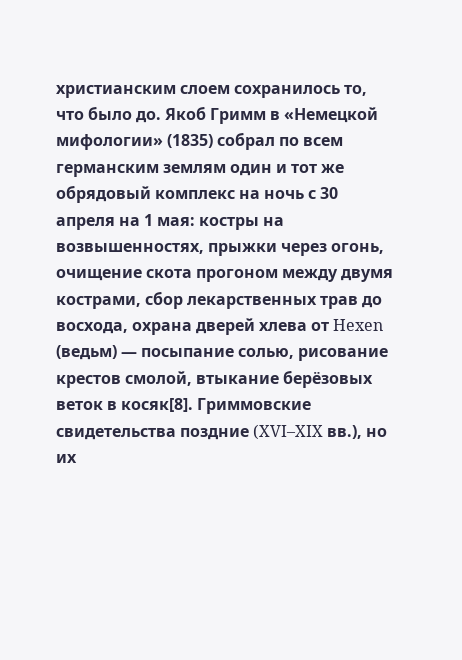христианским слоем сохранилось то, что было до. Якоб Гримм в «Немецкой мифологии» (1835) собрал по всем германским землям один и тот же обрядовый комплекс на ночь с 30 апреля на 1 мая: костры на возвышенностях, прыжки через огонь, очищение скота прогоном между двумя кострами, сбор лекарственных трав до восхода, охрана дверей хлева от Hexen (ведьм) — посыпание солью, рисование крестов смолой, втыкание берёзовых веток в косяк[8]. Гриммовские свидетельства поздние (XVI–XIX вв.), но их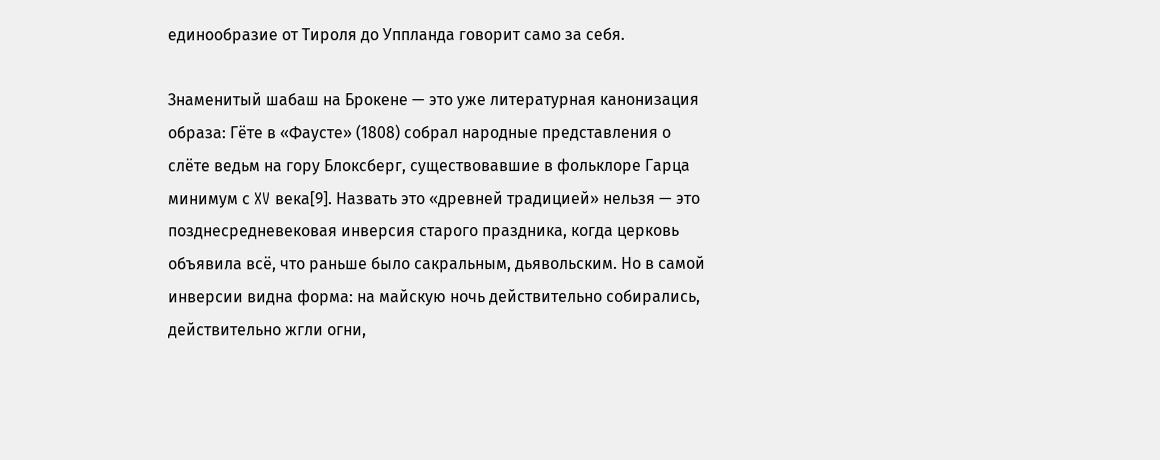единообразие от Тироля до Уппланда говорит само за себя.

Знаменитый шабаш на Брокене — это уже литературная канонизация образа: Гёте в «Фаусте» (1808) собрал народные представления о слёте ведьм на гору Блоксберг, существовавшие в фольклоре Гарца минимум с XV века[9]. Назвать это «древней традицией» нельзя — это позднесредневековая инверсия старого праздника, когда церковь объявила всё, что раньше было сакральным, дьявольским. Но в самой инверсии видна форма: на майскую ночь действительно собирались, действительно жгли огни,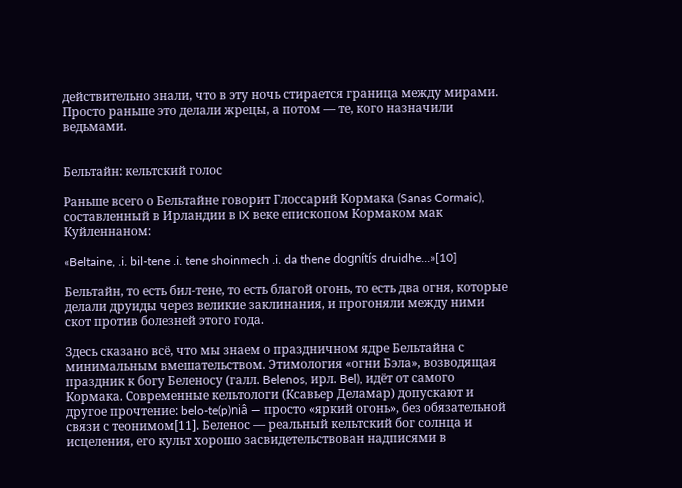действительно знали, что в эту ночь стирается граница между мирами. Просто раньше это делали жрецы, а потом — те, кого назначили ведьмами.


Бельтайн: кельтский голос

Раньше всего о Бельтайне говорит Глоссарий Кормака (Sanas Cormaic), составленный в Ирландии в IX веке епископом Кормаком мак Куйленнаном:

«Beltaine, .i. bil-tene .i. tene shoinmech .i. da thene dognítís druidhe...»[10]

Бельтайн, то есть бил-тене, то есть благой огонь, то есть два огня, которые делали друиды через великие заклинания, и прогоняли между ними скот против болезней этого года.

Здесь сказано всё, что мы знаем о праздничном ядре Бельтайна с минимальным вмешательством. Этимология «огни Бэла», возводящая праздник к богу Беленосу (галл. Belenos, ирл. Bel), идёт от самого Кормака. Современные кельтологи (Ксавьер Деламар) допускают и другое прочтение: belo-te(p)niâ — просто «яркий огонь», без обязательной связи с теонимом[11]. Беленос — реальный кельтский бог солнца и исцеления, его культ хорошо засвидетельствован надписями в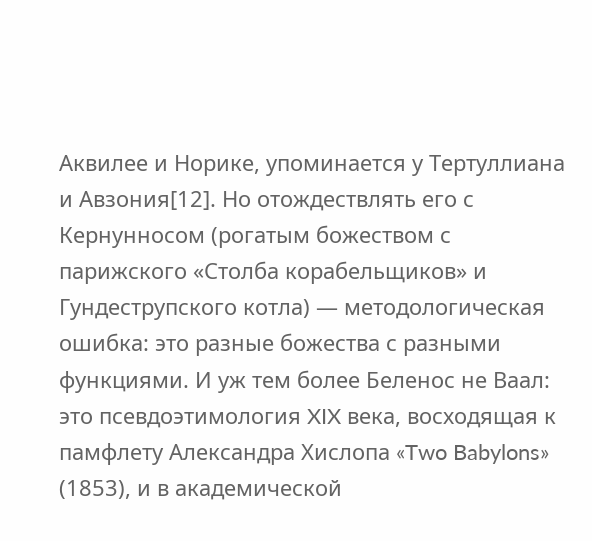Аквилее и Норике, упоминается у Тертуллиана и Авзония[12]. Но отождествлять его с Кернунносом (рогатым божеством с парижского «Столба корабельщиков» и Гундеструпского котла) — методологическая ошибка: это разные божества с разными функциями. И уж тем более Беленос не Ваал: это псевдоэтимология XIX века, восходящая к памфлету Александра Хислопа «Two Babylons» (1853), и в академической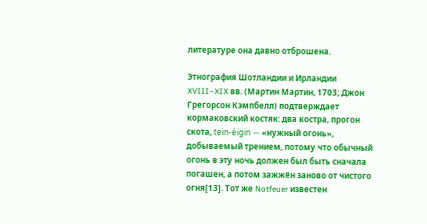литературе она давно отброшена.

Этнография Шотландии и Ирландии XVIII–XIX вв. (Мартин Мартин, 1703; Джон Грегорсон Кэмпбелл) подтверждает кормаковский костяк: два костра, прогон скота, tein-éigin — «нужный огонь», добываемый трением, потому что обычный огонь в эту ночь должен был быть сначала погашен, а потом зажжён заново от чистого огня[13]. Тот же Notfeuer известен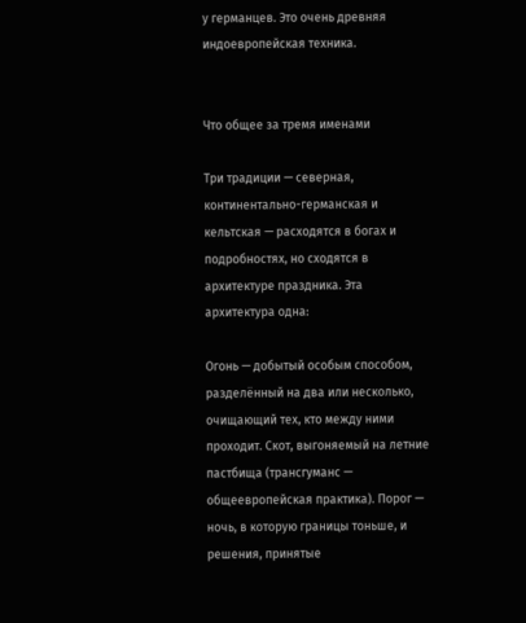у германцев. Это очень древняя индоевропейская техника.


Что общее за тремя именами

Три традиции — северная, континентально-германская и кельтская — расходятся в богах и подробностях, но сходятся в архитектуре праздника. Эта архитектура одна:

Огонь — добытый особым способом, разделённый на два или несколько, очищающий тех, кто между ними проходит. Скот, выгоняемый на летние пастбища (трансгуманс — общеевропейская практика). Порог — ночь, в которую границы тоньше, и решения, принятые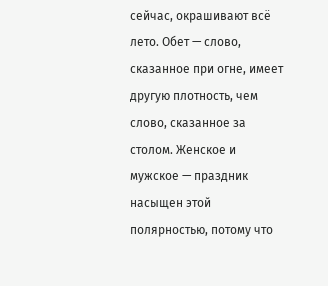сейчас, окрашивают всё лето. Обет — слово, сказанное при огне, имеет другую плотность, чем слово, сказанное за столом. Женское и мужское — праздник насыщен этой полярностью, потому что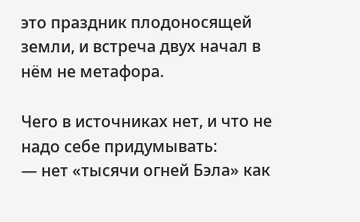это праздник плодоносящей земли, и встреча двух начал в нём не метафора.

Чего в источниках нет, и что не надо себе придумывать:
— нет «тысячи огней Бэла» как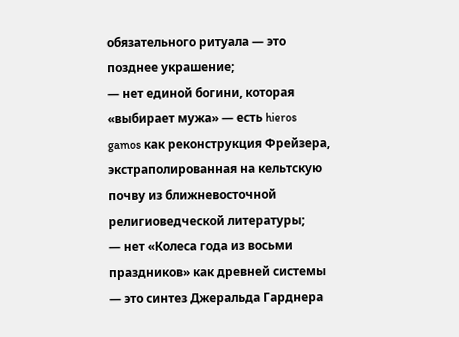обязательного ритуала — это позднее украшение;
— нет единой богини, которая «выбирает мужа» — есть hieros gamos как реконструкция Фрейзера, экстраполированная на кельтскую почву из ближневосточной религиоведческой литературы;
— нет «Колеса года из восьми праздников» как древней системы — это синтез Джеральда Гарднера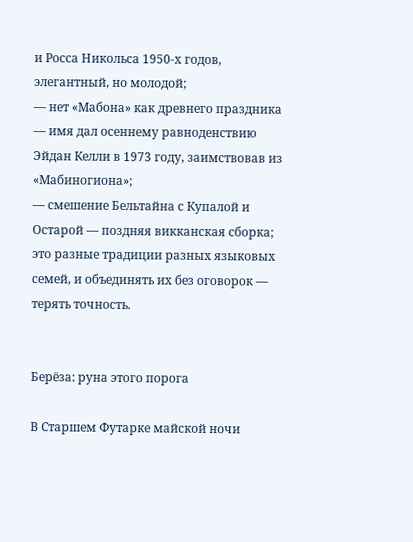и Росса Никольса 1950-х годов, элегантный, но молодой;
— нет «Мабона» как древнего праздника — имя дал осеннему равноденствию Эйдан Келли в 1973 году, заимствовав из «Мабиногиона»;
— смешение Бельтайна с Купалой и Остарой — поздняя викканская сборка; это разные традиции разных языковых семей, и объединять их без оговорок — терять точность.


Берёза: руна этого порога

В Старшем Футарке майской ночи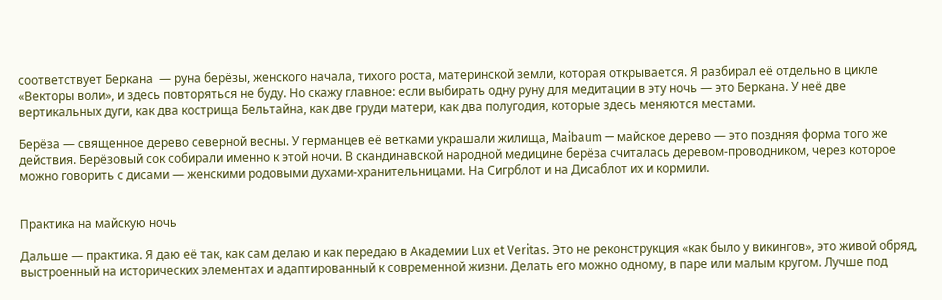соответствует Беркана  — руна берёзы, женского начала, тихого роста, материнской земли, которая открывается. Я разбирал её отдельно в цикле «Векторы воли», и здесь повторяться не буду. Но скажу главное: если выбирать одну руну для медитации в эту ночь — это Беркана. У неё две вертикальных дуги, как два кострища Бельтайна, как две груди матери, как два полугодия, которые здесь меняются местами.

Берёза — священное дерево северной весны. У германцев её ветками украшали жилища, Maibaum — майское дерево — это поздняя форма того же действия. Берёзовый сок собирали именно к этой ночи. В скандинавской народной медицине берёза считалась деревом-проводником, через которое можно говорить с дисами — женскими родовыми духами-хранительницами. На Сигрблот и на Дисаблот их и кормили.


Практика на майскую ночь

Дальше — практика. Я даю её так, как сам делаю и как передаю в Академии Lux et Veritas. Это не реконструкция «как было у викингов», это живой обряд, выстроенный на исторических элементах и адаптированный к современной жизни. Делать его можно одному, в паре или малым кругом. Лучше под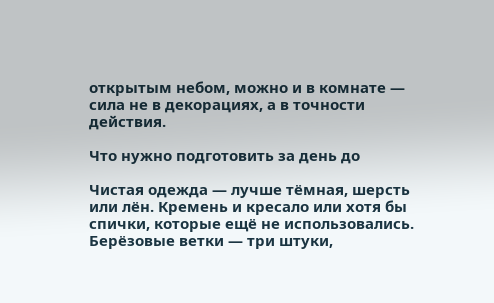открытым небом, можно и в комнате — сила не в декорациях, а в точности действия.

Что нужно подготовить за день до

Чистая одежда — лучше тёмная, шерсть или лён. Кремень и кресало или хотя бы спички, которые ещё не использовались. Берёзовые ветки — три штуки,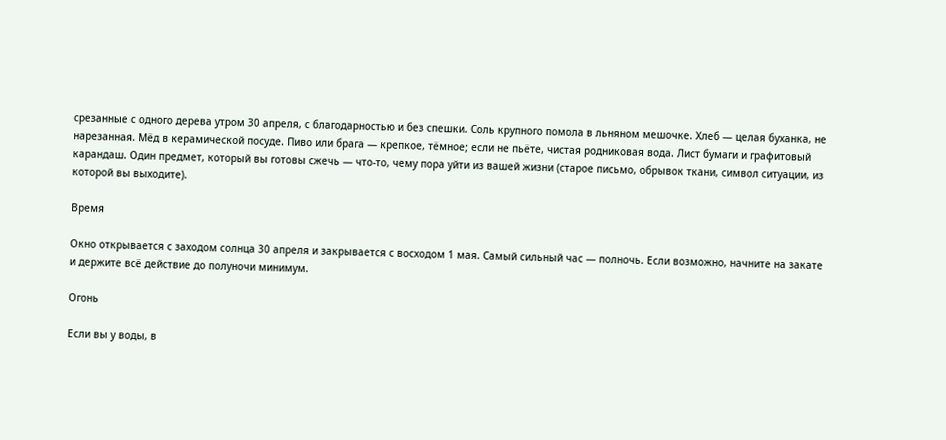срезанные с одного дерева утром 30 апреля, с благодарностью и без спешки. Соль крупного помола в льняном мешочке. Хлеб — целая буханка, не нарезанная. Мёд в керамической посуде. Пиво или брага — крепкое, тёмное; если не пьёте, чистая родниковая вода. Лист бумаги и графитовый карандаш. Один предмет, который вы готовы сжечь — что-то, чему пора уйти из вашей жизни (старое письмо, обрывок ткани, символ ситуации, из которой вы выходите).

Время

Окно открывается с заходом солнца 30 апреля и закрывается с восходом 1 мая. Самый сильный час — полночь. Если возможно, начните на закате и держите всё действие до полуночи минимум.

Огонь

Если вы у воды, в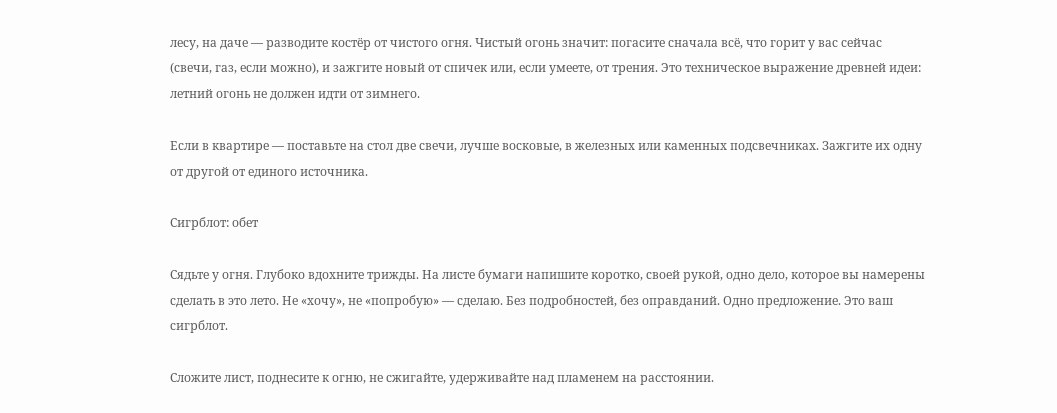лесу, на даче — разводите костёр от чистого огня. Чистый огонь значит: погасите сначала всё, что горит у вас сейчас (свечи, газ, если можно), и зажгите новый от спичек или, если умеете, от трения. Это техническое выражение древней идеи: летний огонь не должен идти от зимнего.

Если в квартире — поставьте на стол две свечи, лучше восковые, в железных или каменных подсвечниках. Зажгите их одну от другой от единого источника.

Сигрблот: обет

Сядьте у огня. Глубоко вдохните трижды. На листе бумаги напишите коротко, своей рукой, одно дело, которое вы намерены сделать в это лето. Не «хочу», не «попробую» — сделаю. Без подробностей, без оправданий. Одно предложение. Это ваш сигрблот.

Сложите лист, поднесите к огню, не сжигайте, удерживайте над пламенем на расстоянии.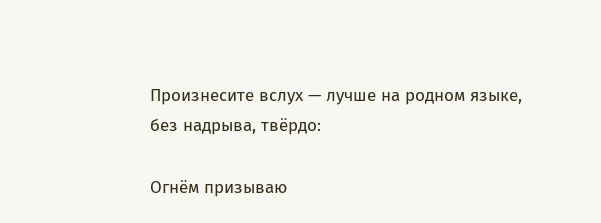Произнесите вслух — лучше на родном языке, без надрыва, твёрдо:

Огнём призываю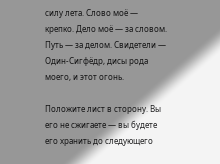силу лета. Слово моё — крепко. Дело моё — за словом. Путь — за делом. Свидетели — Один-Сигфёдр, дисы рода моего, и этот огонь.

Положите лист в сторону. Вы его не сжигаете — вы будете его хранить до следующего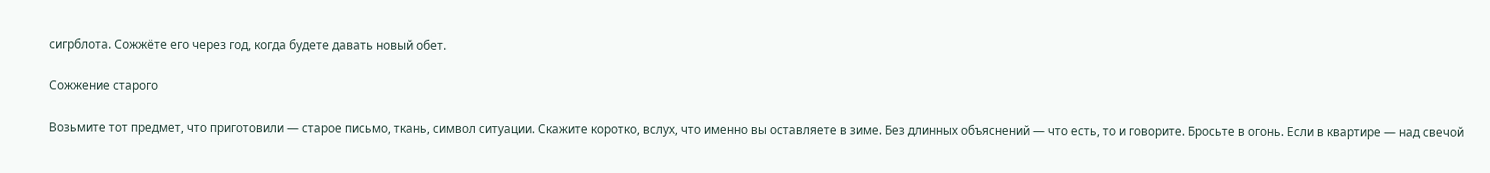сигрблота. Сожжёте его через год, когда будете давать новый обет.

Сожжение старого

Возьмите тот предмет, что приготовили — старое письмо, ткань, символ ситуации. Скажите коротко, вслух, что именно вы оставляете в зиме. Без длинных объяснений — что есть, то и говорите. Бросьте в огонь. Если в квартире — над свечой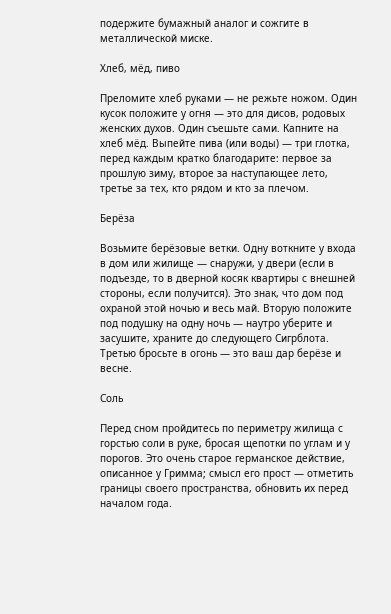подержите бумажный аналог и сожгите в металлической миске.

Хлеб, мёд, пиво

Преломите хлеб руками — не режьте ножом. Один кусок положите у огня — это для дисов, родовых женских духов. Один съешьте сами. Капните на хлеб мёд. Выпейте пива (или воды) — три глотка, перед каждым кратко благодарите: первое за прошлую зиму, второе за наступающее лето, третье за тех, кто рядом и кто за плечом.

Берёза

Возьмите берёзовые ветки. Одну воткните у входа в дом или жилище — снаружи, у двери (если в подъезде, то в дверной косяк квартиры с внешней стороны, если получится). Это знак, что дом под охраной этой ночью и весь май. Вторую положите под подушку на одну ночь — наутро уберите и засушите, храните до следующего Сигрблота. Третью бросьте в огонь — это ваш дар берёзе и весне.

Соль

Перед сном пройдитесь по периметру жилища с горстью соли в руке, бросая щепотки по углам и у порогов. Это очень старое германское действие, описанное у Гримма; смысл его прост — отметить границы своего пространства, обновить их перед началом года.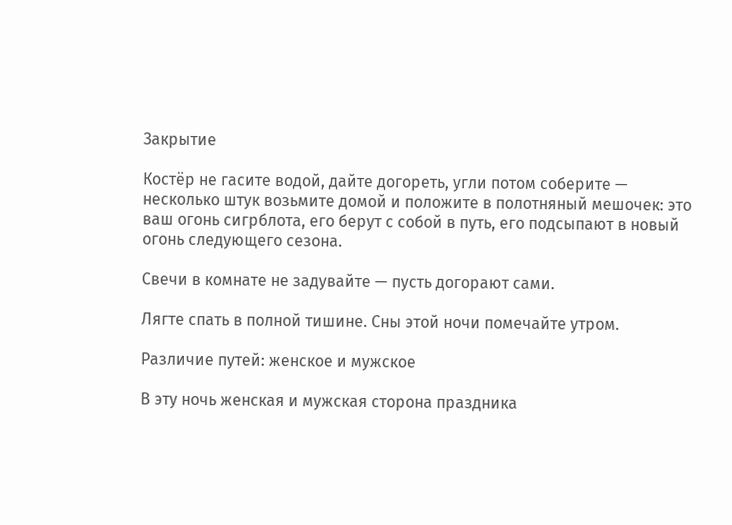Закрытие

Костёр не гасите водой, дайте догореть, угли потом соберите — несколько штук возьмите домой и положите в полотняный мешочек: это ваш огонь сигрблота, его берут с собой в путь, его подсыпают в новый огонь следующего сезона.

Свечи в комнате не задувайте — пусть догорают сами.

Лягте спать в полной тишине. Сны этой ночи помечайте утром.

Различие путей: женское и мужское

В эту ночь женская и мужская сторона праздника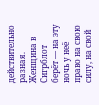действительно разная. Женщина в Сигрблот берёт — на эту ночь у неё право на свою силу, на свой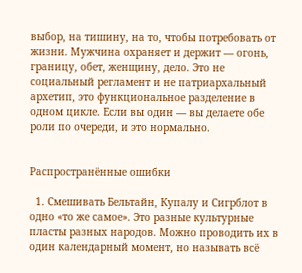выбор, на тишину, на то, чтобы потребовать от жизни. Мужчина охраняет и держит — огонь, границу, обет, женщину, дело. Это не социальный регламент и не патриархальный архетип, это функциональное разделение в одном цикле. Если вы один — вы делаете обе роли по очереди, и это нормально.


Распространённые ошибки

  1. Смешивать Бельтайн, Купалу и Сигрблот в одно «то же самое». Это разные культурные пласты разных народов. Можно проводить их в один календарный момент, но называть всё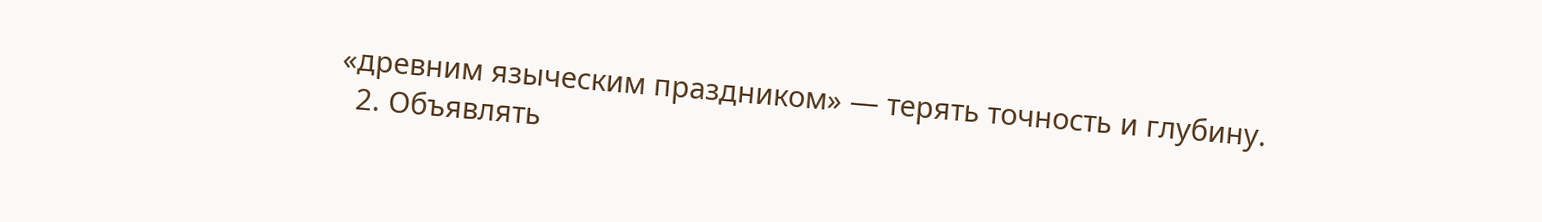«древним языческим праздником» — терять точность и глубину.
  2. Объявлять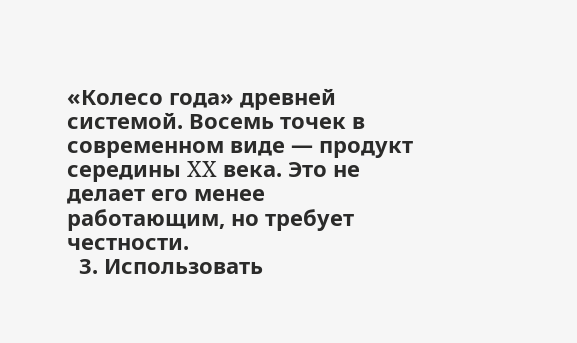«Колесо года» древней системой. Восемь точек в современном виде — продукт середины XX века. Это не делает его менее работающим, но требует честности.
  3. Использовать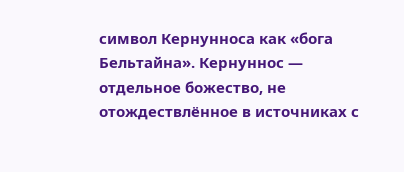символ Кернунноса как «бога Бельтайна». Кернуннос — отдельное божество, не отождествлённое в источниках с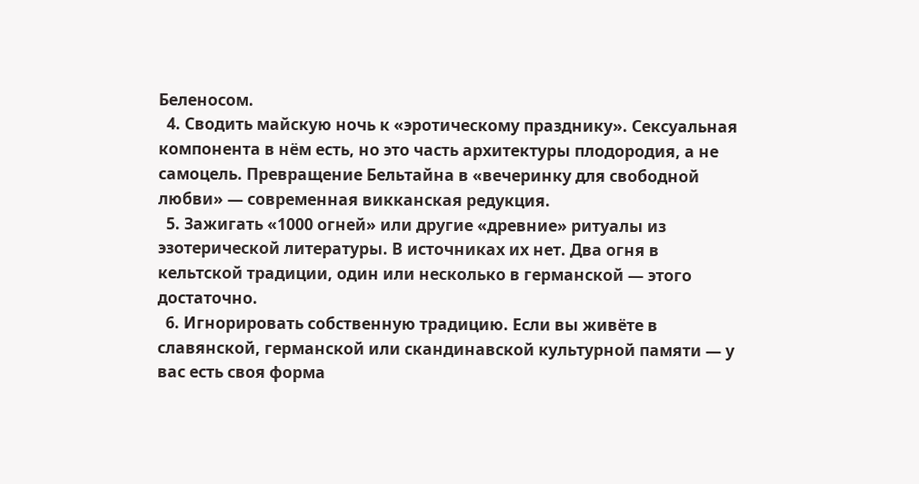Беленосом.
  4. Сводить майскую ночь к «эротическому празднику». Сексуальная компонента в нём есть, но это часть архитектуры плодородия, а не самоцель. Превращение Бельтайна в «вечеринку для свободной любви» — современная викканская редукция.
  5. Зажигать «1000 огней» или другие «древние» ритуалы из эзотерической литературы. В источниках их нет. Два огня в кельтской традиции, один или несколько в германской — этого достаточно.
  6. Игнорировать собственную традицию. Если вы живёте в славянской, германской или скандинавской культурной памяти — у вас есть своя форма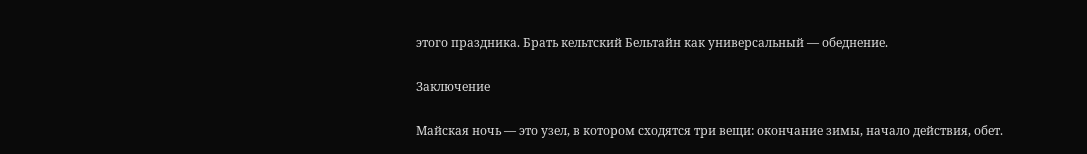этого праздника. Брать кельтский Бельтайн как универсальный — обеднение.

Заключение

Майская ночь — это узел, в котором сходятся три вещи: окончание зимы, начало действия, обет.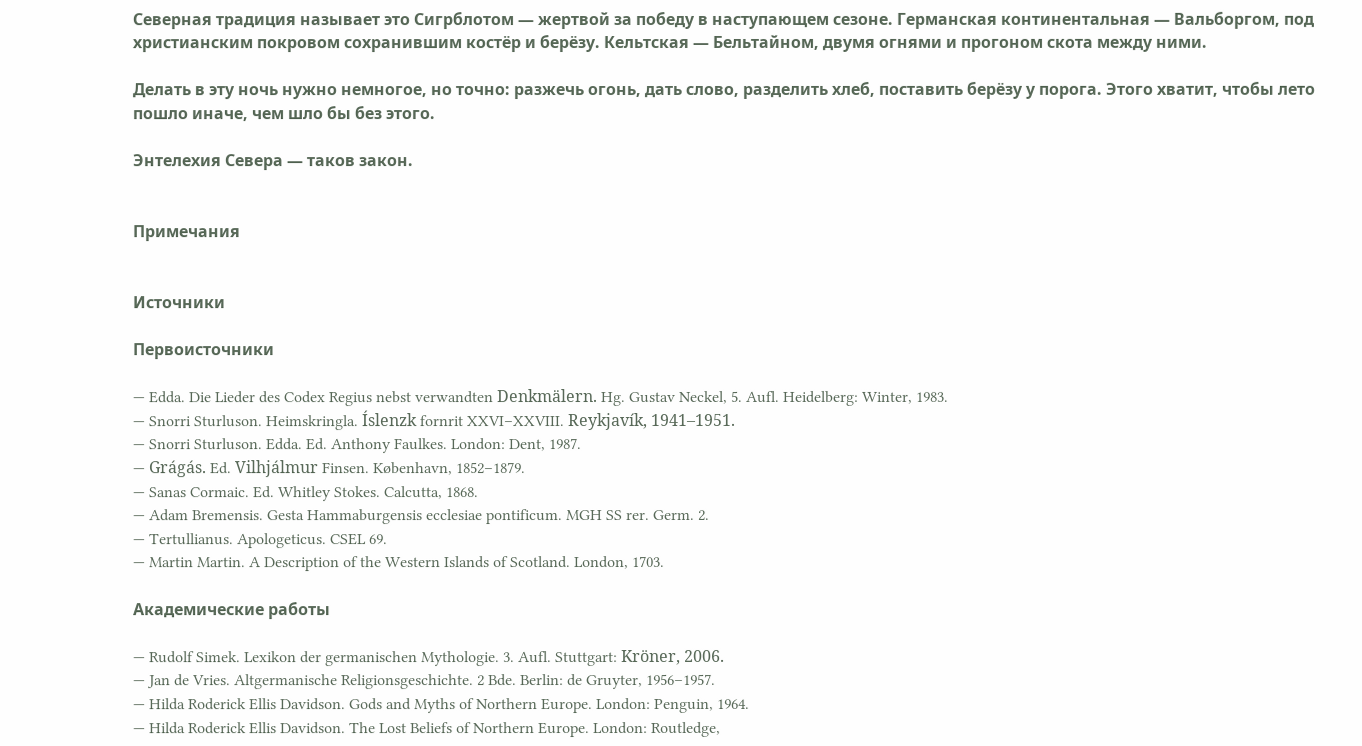Северная традиция называет это Сигрблотом — жертвой за победу в наступающем сезоне. Германская континентальная — Вальборгом, под христианским покровом сохранившим костёр и берёзу. Кельтская — Бельтайном, двумя огнями и прогоном скота между ними.

Делать в эту ночь нужно немногое, но точно: разжечь огонь, дать слово, разделить хлеб, поставить берёзу у порога. Этого хватит, чтобы лето пошло иначе, чем шло бы без этого.

Энтелехия Севера — таков закон.


Примечания


Источники

Первоисточники

— Edda. Die Lieder des Codex Regius nebst verwandten Denkmälern. Hg. Gustav Neckel, 5. Aufl. Heidelberg: Winter, 1983.
— Snorri Sturluson. Heimskringla. Íslenzk fornrit XXVI–XXVIII. Reykjavík, 1941–1951.
— Snorri Sturluson. Edda. Ed. Anthony Faulkes. London: Dent, 1987.
— Grágás. Ed. Vilhjálmur Finsen. København, 1852–1879.
— Sanas Cormaic. Ed. Whitley Stokes. Calcutta, 1868.
— Adam Bremensis. Gesta Hammaburgensis ecclesiae pontificum. MGH SS rer. Germ. 2.
— Tertullianus. Apologeticus. CSEL 69.
— Martin Martin. A Description of the Western Islands of Scotland. London, 1703.

Академические работы

— Rudolf Simek. Lexikon der germanischen Mythologie. 3. Aufl. Stuttgart: Kröner, 2006.
— Jan de Vries. Altgermanische Religionsgeschichte. 2 Bde. Berlin: de Gruyter, 1956–1957.
— Hilda Roderick Ellis Davidson. Gods and Myths of Northern Europe. London: Penguin, 1964.
— Hilda Roderick Ellis Davidson. The Lost Beliefs of Northern Europe. London: Routledge,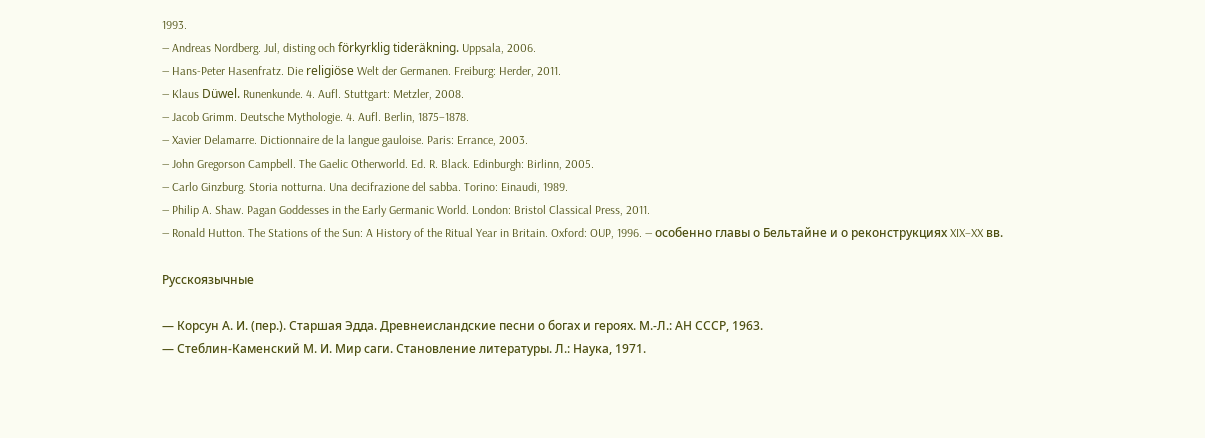1993.
— Andreas Nordberg. Jul, disting och förkyrklig tideräkning. Uppsala, 2006.
— Hans-Peter Hasenfratz. Die religiöse Welt der Germanen. Freiburg: Herder, 2011.
— Klaus Düwel. Runenkunde. 4. Aufl. Stuttgart: Metzler, 2008.
— Jacob Grimm. Deutsche Mythologie. 4. Aufl. Berlin, 1875–1878.
— Xavier Delamarre. Dictionnaire de la langue gauloise. Paris: Errance, 2003.
— John Gregorson Campbell. The Gaelic Otherworld. Ed. R. Black. Edinburgh: Birlinn, 2005.
— Carlo Ginzburg. Storia notturna. Una decifrazione del sabba. Torino: Einaudi, 1989.
— Philip A. Shaw. Pagan Goddesses in the Early Germanic World. London: Bristol Classical Press, 2011.
— Ronald Hutton. The Stations of the Sun: A History of the Ritual Year in Britain. Oxford: OUP, 1996. — особенно главы о Бельтайне и о реконструкциях XIX–XX вв.

Русскоязычные

— Корсун А. И. (пер.). Старшая Эдда. Древнеисландские песни о богах и героях. М.-Л.: АН СССР, 1963.
— Стеблин-Каменский М. И. Мир саги. Становление литературы. Л.: Наука, 1971.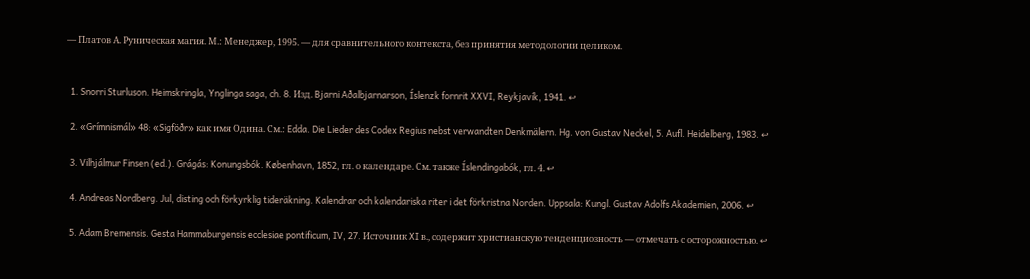— Платов А. Руническая магия. М.: Менеджер, 1995. — для сравнительного контекста, без принятия методологии целиком.


  1. Snorri Sturluson. Heimskringla, Ynglinga saga, ch. 8. Изд. Bjarni Aðalbjarnarson, Íslenzk fornrit XXVI, Reykjavík, 1941. ↩

  2. «Grímnismál» 48: «Sigföðr» как имя Одина. См.: Edda. Die Lieder des Codex Regius nebst verwandten Denkmälern. Hg. von Gustav Neckel, 5. Aufl. Heidelberg, 1983. ↩

  3. Vilhjálmur Finsen (ed.). Grágás: Konungsbók. København, 1852, гл. о календаре. См. также Íslendingabók, гл. 4. ↩

  4. Andreas Nordberg. Jul, disting och förkyrklig tideräkning. Kalendrar och kalendariska riter i det förkristna Norden. Uppsala: Kungl. Gustav Adolfs Akademien, 2006. ↩

  5. Adam Bremensis. Gesta Hammaburgensis ecclesiae pontificum, IV, 27. Источник XI в., содержит христианскую тенденциозность — отмечать с осторожностью. ↩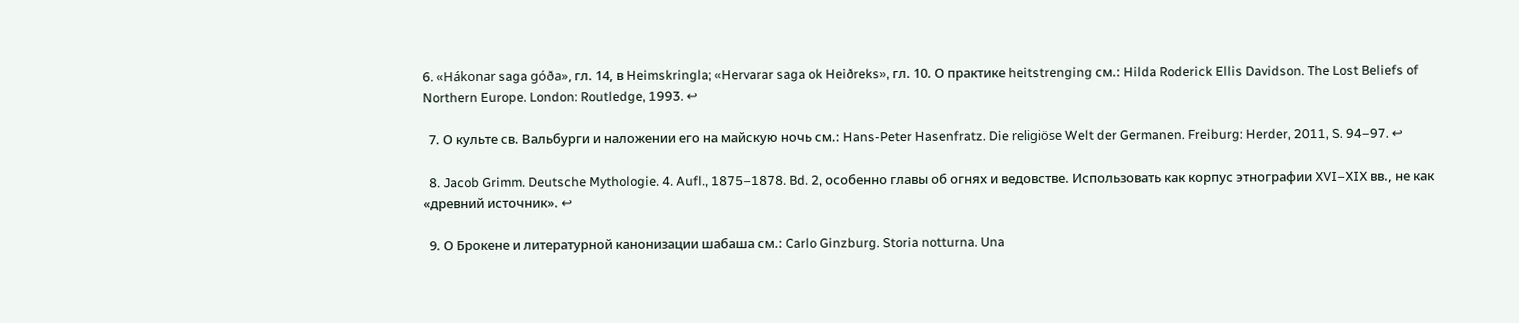6. «Hákonar saga góða», гл. 14, в Heimskringla; «Hervarar saga ok Heiðreks», гл. 10. О практике heitstrenging см.: Hilda Roderick Ellis Davidson. The Lost Beliefs of Northern Europe. London: Routledge, 1993. ↩

  7. О культе св. Вальбурги и наложении его на майскую ночь см.: Hans-Peter Hasenfratz. Die religiöse Welt der Germanen. Freiburg: Herder, 2011, S. 94–97. ↩

  8. Jacob Grimm. Deutsche Mythologie. 4. Aufl., 1875–1878. Bd. 2, особенно главы об огнях и ведовстве. Использовать как корпус этнографии XVI–XIX вв., не как «древний источник». ↩

  9. О Брокене и литературной канонизации шабаша см.: Carlo Ginzburg. Storia notturna. Una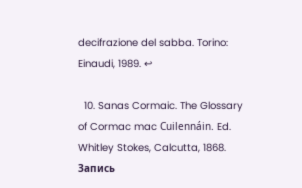decifrazione del sabba. Torino: Einaudi, 1989. ↩

  10. Sanas Cormaic. The Glossary of Cormac mac Cuilennáin. Ed. Whitley Stokes, Calcutta, 1868. Запись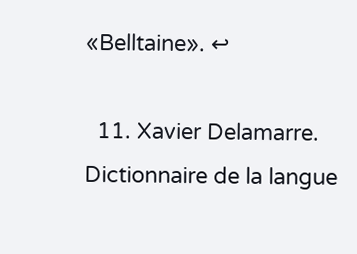«Belltaine». ↩

  11. Xavier Delamarre. Dictionnaire de la langue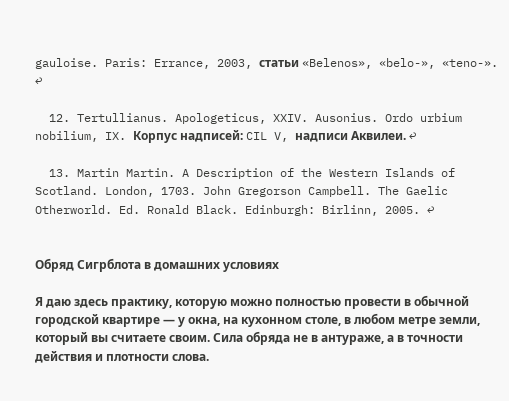gauloise. Paris: Errance, 2003, статьи «Belenos», «belo-», «teno-». ↩

  12. Tertullianus. Apologeticus, XXIV. Ausonius. Ordo urbium nobilium, IX. Корпус надписей: CIL V, надписи Аквилеи. ↩

  13. Martin Martin. A Description of the Western Islands of Scotland. London, 1703. John Gregorson Campbell. The Gaelic Otherworld. Ed. Ronald Black. Edinburgh: Birlinn, 2005. ↩


Обряд Сигрблота в домашних условиях

Я даю здесь практику, которую можно полностью провести в обычной городской квартире — у окна, на кухонном столе, в любом метре земли, который вы считаете своим. Сила обряда не в антураже, а в точности действия и плотности слова.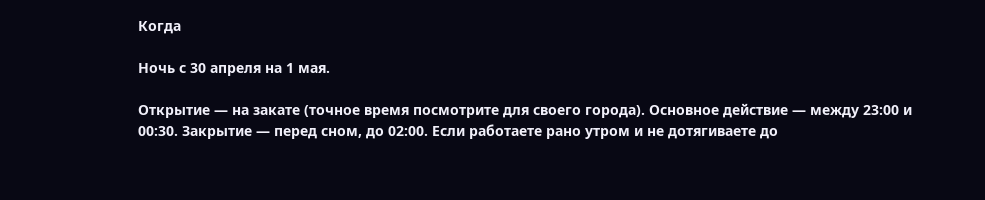Когда

Ночь с 30 апреля на 1 мая.

Открытие — на закате (точное время посмотрите для своего города). Основное действие — между 23:00 и 00:30. Закрытие — перед сном, до 02:00. Если работаете рано утром и не дотягиваете до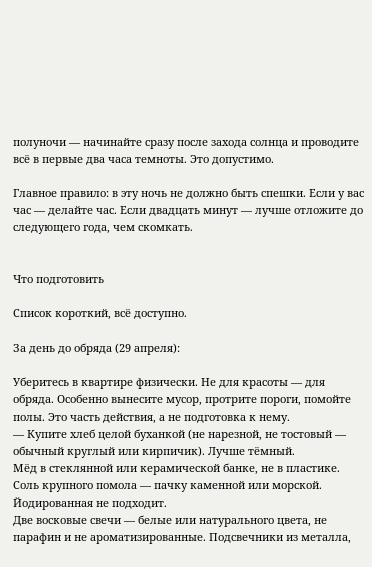полуночи — начинайте сразу после захода солнца и проводите всё в первые два часа темноты. Это допустимо.

Главное правило: в эту ночь не должно быть спешки. Если у вас час — делайте час. Если двадцать минут — лучше отложите до следующего года, чем скомкать.


Что подготовить

Список короткий, всё доступно.

За день до обряда (29 апреля):

Уберитесь в квартире физически. Не для красоты — для обряда. Особенно вынесите мусор, протрите пороги, помойте полы. Это часть действия, а не подготовка к нему.
— Купите хлеб целой буханкой (не нарезной, не тостовый — обычный круглый или кирпичик). Лучше тёмный.
Мёд в стеклянной или керамической банке, не в пластике.
Соль крупного помола — пачку каменной или морской. Йодированная не подходит.
Две восковые свечи — белые или натурального цвета, не парафин и не ароматизированные. Подсвечники из металла,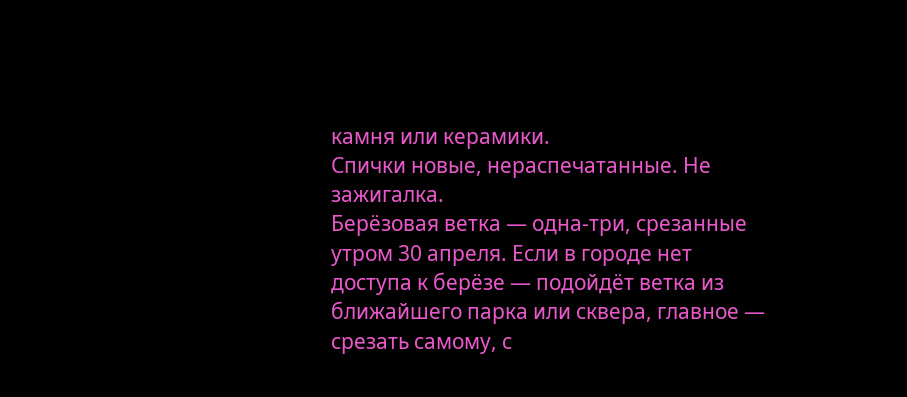камня или керамики.
Спички новые, нераспечатанные. Не зажигалка.
Берёзовая ветка — одна-три, срезанные утром 30 апреля. Если в городе нет доступа к берёзе — подойдёт ветка из ближайшего парка или сквера, главное — срезать самому, с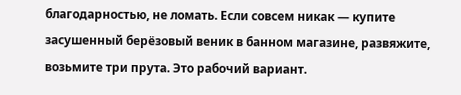благодарностью, не ломать. Если совсем никак — купите засушенный берёзовый веник в банном магазине, развяжите, возьмите три прута. Это рабочий вариант.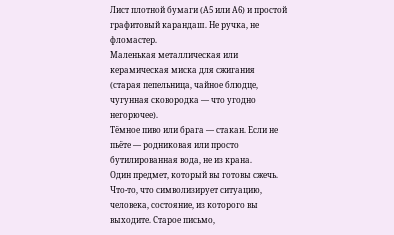Лист плотной бумаги (А5 или А6) и простой графитовый карандаш. Не ручка, не фломастер.
Маленькая металлическая или керамическая миска для сжигания (старая пепельница, чайное блюдце, чугунная сковородка — что угодно негорючее).
Тёмное пиво или брага — стакан. Если не пьёте — родниковая или просто бутилированная вода, не из крана.
Один предмет, который вы готовы сжечь. Что-то, что символизирует ситуацию, человека, состояние, из которого вы выходите. Старое письмо,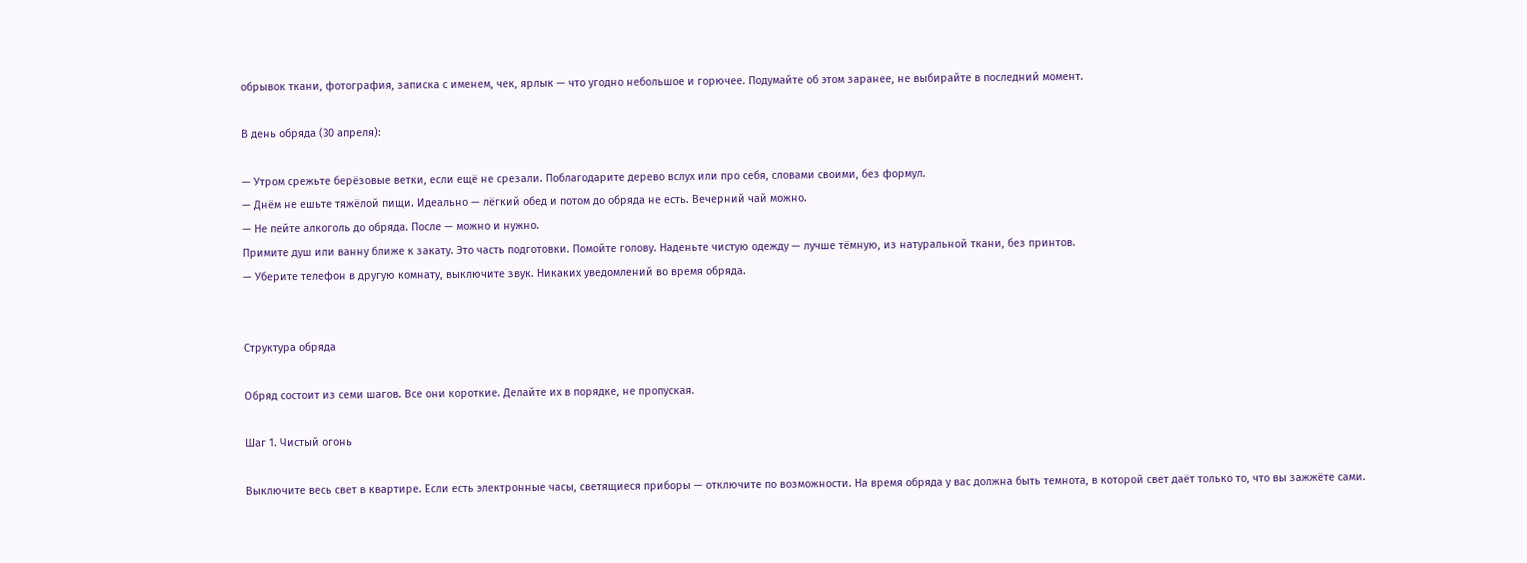обрывок ткани, фотография, записка с именем, чек, ярлык — что угодно небольшое и горючее. Подумайте об этом заранее, не выбирайте в последний момент.

В день обряда (30 апреля):

— Утром срежьте берёзовые ветки, если ещё не срезали. Поблагодарите дерево вслух или про себя, словами своими, без формул.
— Днём не ешьте тяжёлой пищи. Идеально — лёгкий обед и потом до обряда не есть. Вечерний чай можно.
— Не пейте алкоголь до обряда. После — можно и нужно.
Примите душ или ванну ближе к закату. Это часть подготовки. Помойте голову. Наденьте чистую одежду — лучше тёмную, из натуральной ткани, без принтов.
— Уберите телефон в другую комнату, выключите звук. Никаких уведомлений во время обряда.


Структура обряда

Обряд состоит из семи шагов. Все они короткие. Делайте их в порядке, не пропуская.

Шаг 1. Чистый огонь

Выключите весь свет в квартире. Если есть электронные часы, светящиеся приборы — отключите по возможности. На время обряда у вас должна быть темнота, в которой свет даёт только то, что вы зажжёте сами.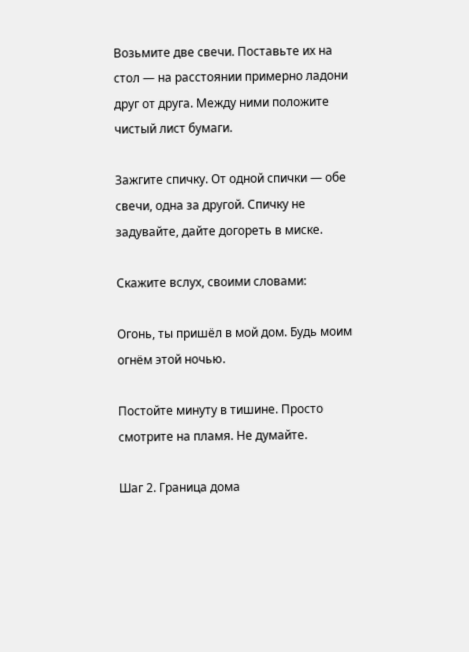Возьмите две свечи. Поставьте их на стол — на расстоянии примерно ладони друг от друга. Между ними положите чистый лист бумаги.

Зажгите спичку. От одной спички — обе свечи, одна за другой. Спичку не задувайте, дайте догореть в миске.

Скажите вслух, своими словами:

Огонь, ты пришёл в мой дом. Будь моим огнём этой ночью.

Постойте минуту в тишине. Просто смотрите на пламя. Не думайте.

Шаг 2. Граница дома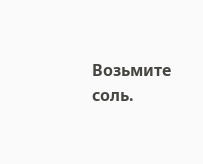Возьмите соль.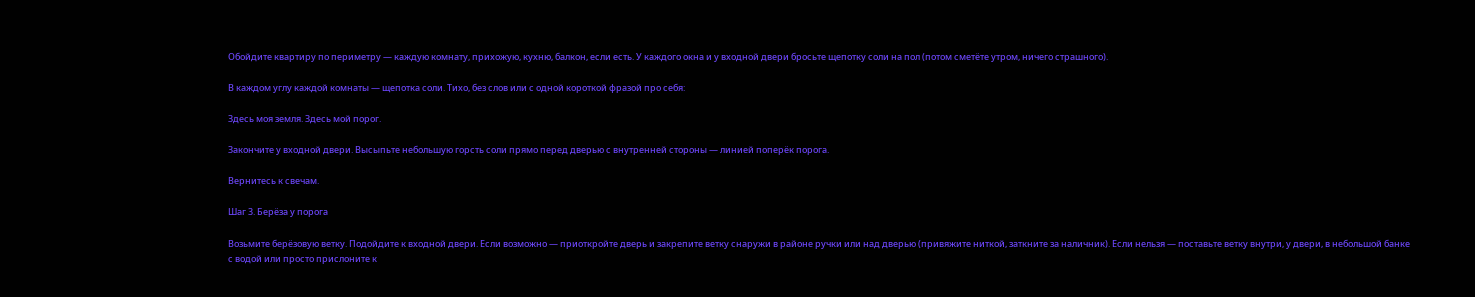Обойдите квартиру по периметру — каждую комнату, прихожую, кухню, балкон, если есть. У каждого окна и у входной двери бросьте щепотку соли на пол (потом сметёте утром, ничего страшного).

В каждом углу каждой комнаты — щепотка соли. Тихо, без слов или с одной короткой фразой про себя:

Здесь моя земля. Здесь мой порог.

Закончите у входной двери. Высыпьте небольшую горсть соли прямо перед дверью с внутренней стороны — линией поперёк порога.

Вернитесь к свечам.

Шаг 3. Берёза у порога

Возьмите берёзовую ветку. Подойдите к входной двери. Если возможно — приоткройте дверь и закрепите ветку снаружи в районе ручки или над дверью (привяжите ниткой, заткните за наличник). Если нельзя — поставьте ветку внутри, у двери, в небольшой банке с водой или просто прислоните к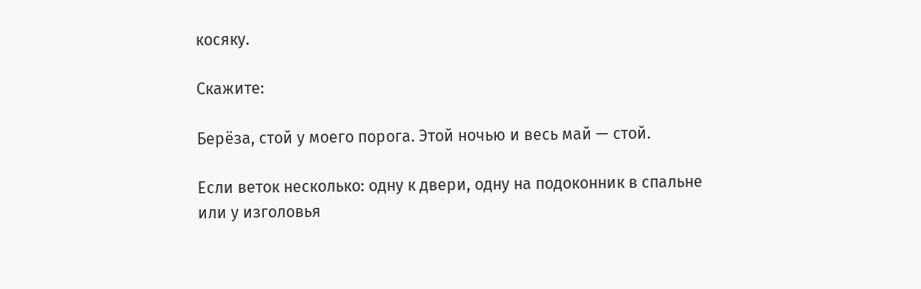косяку.

Скажите:

Берёза, стой у моего порога. Этой ночью и весь май — стой.

Если веток несколько: одну к двери, одну на подоконник в спальне или у изголовья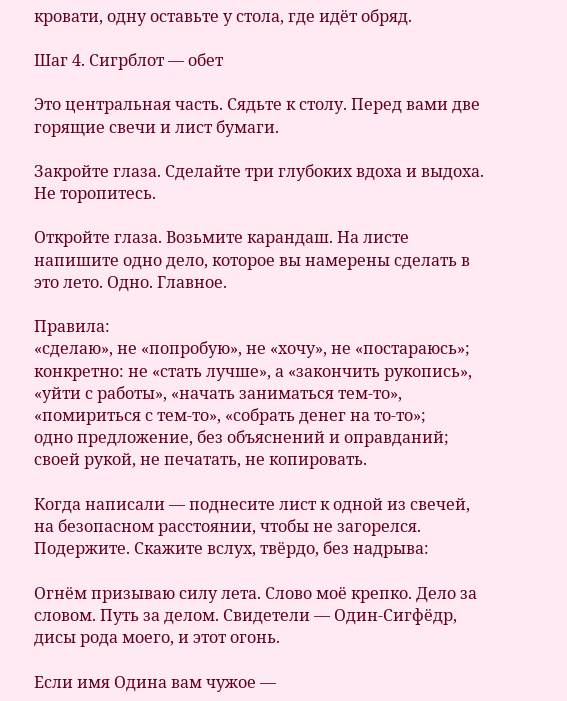кровати, одну оставьте у стола, где идёт обряд.

Шаг 4. Сигрблот — обет

Это центральная часть. Сядьте к столу. Перед вами две горящие свечи и лист бумаги.

Закройте глаза. Сделайте три глубоких вдоха и выдоха. Не торопитесь.

Откройте глаза. Возьмите карандаш. На листе напишите одно дело, которое вы намерены сделать в это лето. Одно. Главное.

Правила:
«сделаю», не «попробую», не «хочу», не «постараюсь»;
конкретно: не «стать лучше», а «закончить рукопись», «уйти с работы», «начать заниматься тем-то», «помириться с тем-то», «собрать денег на то-то»;
одно предложение, без объяснений и оправданий;
своей рукой, не печатать, не копировать.

Когда написали — поднесите лист к одной из свечей, на безопасном расстоянии, чтобы не загорелся. Подержите. Скажите вслух, твёрдо, без надрыва:

Огнём призываю силу лета. Слово моё крепко. Дело за словом. Путь за делом. Свидетели — Один-Сигфёдр, дисы рода моего, и этот огонь.

Если имя Одина вам чужое —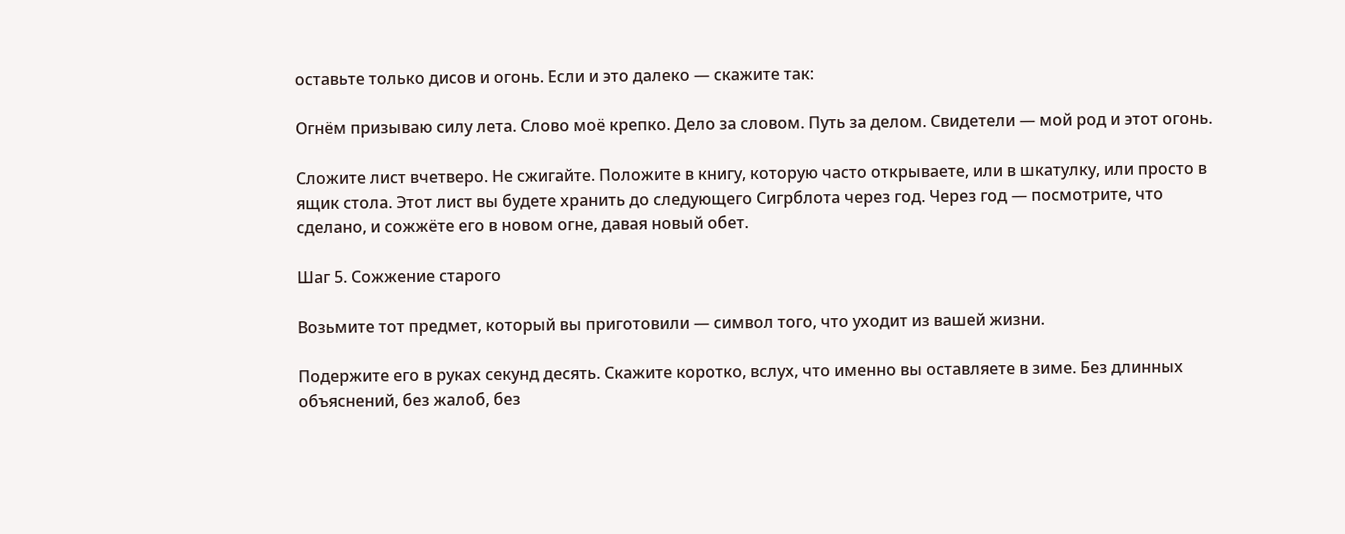оставьте только дисов и огонь. Если и это далеко — скажите так:

Огнём призываю силу лета. Слово моё крепко. Дело за словом. Путь за делом. Свидетели — мой род и этот огонь.

Сложите лист вчетверо. Не сжигайте. Положите в книгу, которую часто открываете, или в шкатулку, или просто в ящик стола. Этот лист вы будете хранить до следующего Сигрблота через год. Через год — посмотрите, что сделано, и сожжёте его в новом огне, давая новый обет.

Шаг 5. Сожжение старого

Возьмите тот предмет, который вы приготовили — символ того, что уходит из вашей жизни.

Подержите его в руках секунд десять. Скажите коротко, вслух, что именно вы оставляете в зиме. Без длинных объяснений, без жалоб, без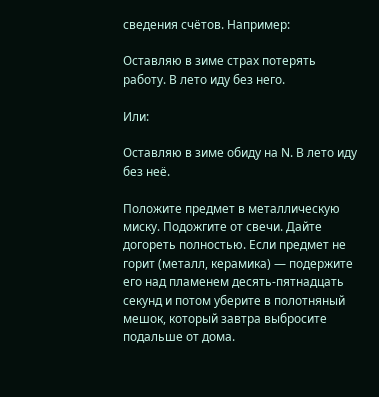сведения счётов. Например:

Оставляю в зиме страх потерять работу. В лето иду без него.

Или:

Оставляю в зиме обиду на N. В лето иду без неё.

Положите предмет в металлическую миску. Подожгите от свечи. Дайте догореть полностью. Если предмет не горит (металл, керамика) — подержите его над пламенем десять-пятнадцать секунд и потом уберите в полотняный мешок, который завтра выбросите подальше от дома.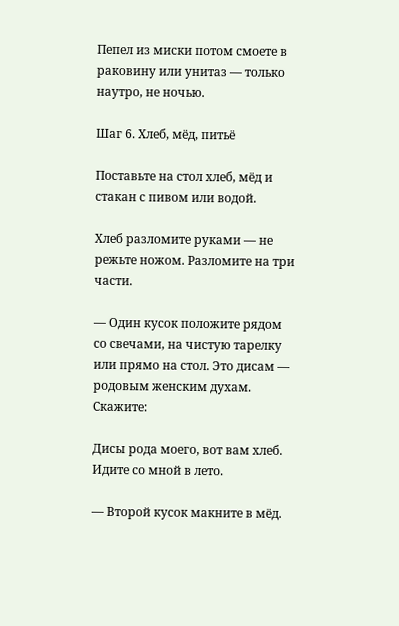Пепел из миски потом смоете в раковину или унитаз — только наутро, не ночью.

Шаг 6. Хлеб, мёд, питьё

Поставьте на стол хлеб, мёд и стакан с пивом или водой.

Хлеб разломите руками — не режьте ножом. Разломите на три части.

— Один кусок положите рядом со свечами, на чистую тарелку или прямо на стол. Это дисам — родовым женским духам. Скажите:

Дисы рода моего, вот вам хлеб. Идите со мной в лето.

— Второй кусок макните в мёд.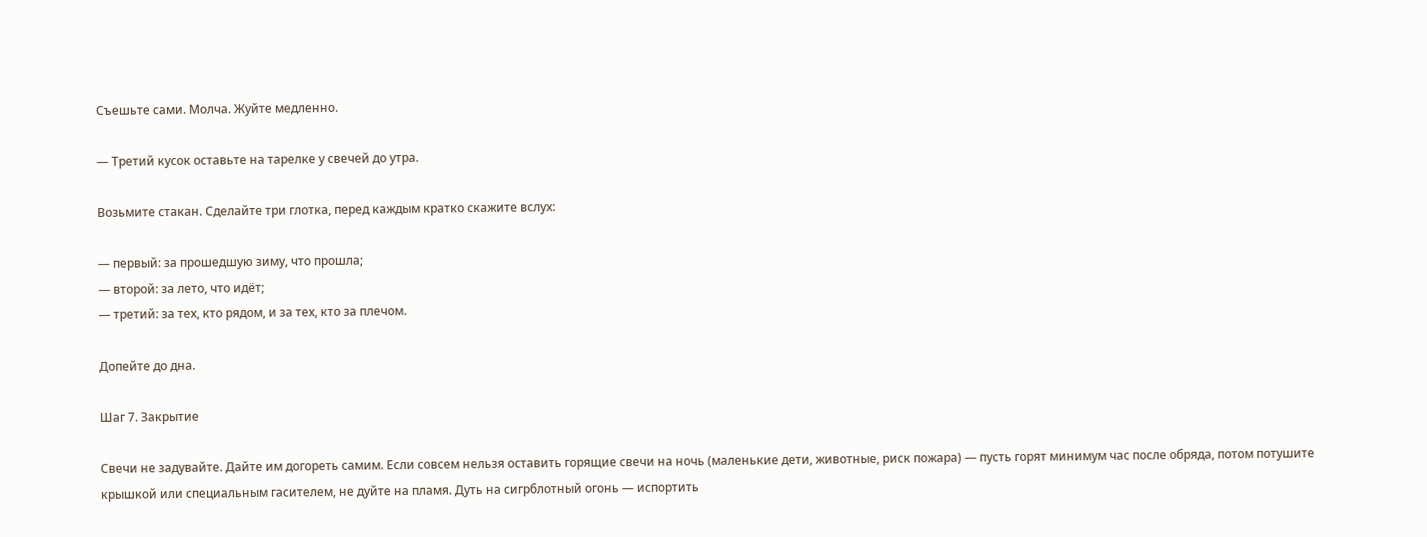Съешьте сами. Молча. Жуйте медленно.

— Третий кусок оставьте на тарелке у свечей до утра.

Возьмите стакан. Сделайте три глотка, перед каждым кратко скажите вслух:

— первый: за прошедшую зиму, что прошла;
— второй: за лето, что идёт;
— третий: за тех, кто рядом, и за тех, кто за плечом.

Допейте до дна.

Шаг 7. Закрытие

Свечи не задувайте. Дайте им догореть самим. Если совсем нельзя оставить горящие свечи на ночь (маленькие дети, животные, риск пожара) — пусть горят минимум час после обряда, потом потушите крышкой или специальным гасителем, не дуйте на пламя. Дуть на сигрблотный огонь — испортить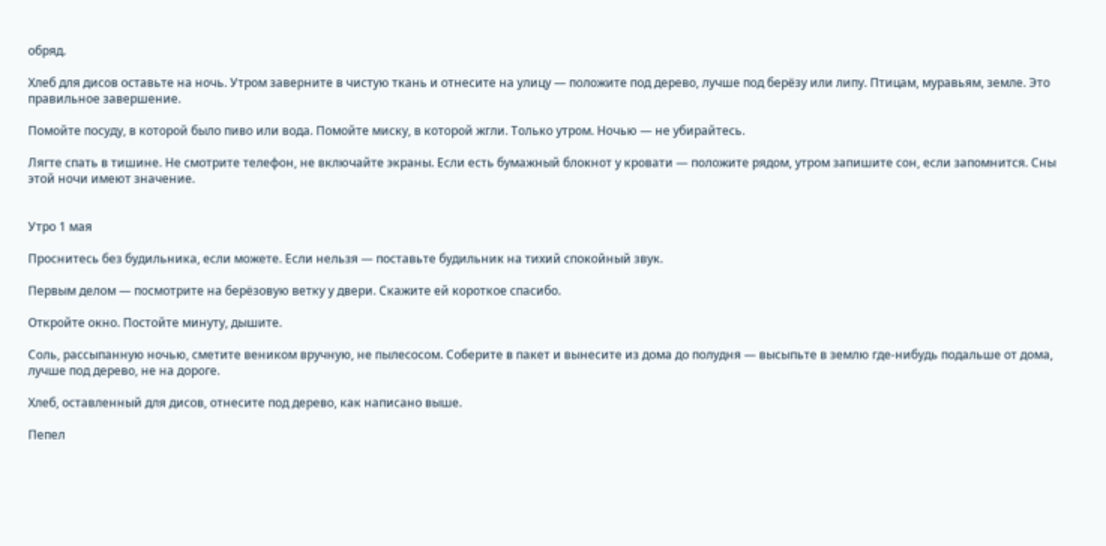обряд.

Хлеб для дисов оставьте на ночь. Утром заверните в чистую ткань и отнесите на улицу — положите под дерево, лучше под берёзу или липу. Птицам, муравьям, земле. Это правильное завершение.

Помойте посуду, в которой было пиво или вода. Помойте миску, в которой жгли. Только утром. Ночью — не убирайтесь.

Лягте спать в тишине. Не смотрите телефон, не включайте экраны. Если есть бумажный блокнот у кровати — положите рядом, утром запишите сон, если запомнится. Сны этой ночи имеют значение.


Утро 1 мая

Проснитесь без будильника, если можете. Если нельзя — поставьте будильник на тихий спокойный звук.

Первым делом — посмотрите на берёзовую ветку у двери. Скажите ей короткое спасибо.

Откройте окно. Постойте минуту, дышите.

Соль, рассыпанную ночью, сметите веником вручную, не пылесосом. Соберите в пакет и вынесите из дома до полудня — высыпьте в землю где-нибудь подальше от дома, лучше под дерево, не на дороге.

Хлеб, оставленный для дисов, отнесите под дерево, как написано выше.

Пепел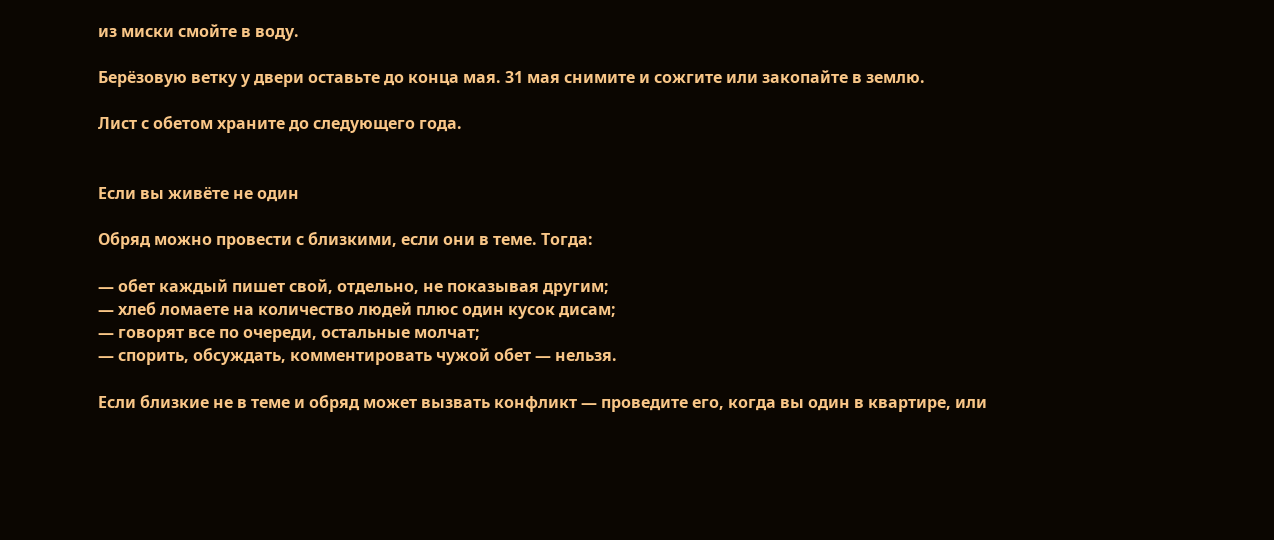из миски смойте в воду.

Берёзовую ветку у двери оставьте до конца мая. 31 мая снимите и сожгите или закопайте в землю.

Лист с обетом храните до следующего года.


Если вы живёте не один

Обряд можно провести с близкими, если они в теме. Тогда:

— обет каждый пишет свой, отдельно, не показывая другим;
— хлеб ломаете на количество людей плюс один кусок дисам;
— говорят все по очереди, остальные молчат;
— спорить, обсуждать, комментировать чужой обет — нельзя.

Если близкие не в теме и обряд может вызвать конфликт — проведите его, когда вы один в квартире, или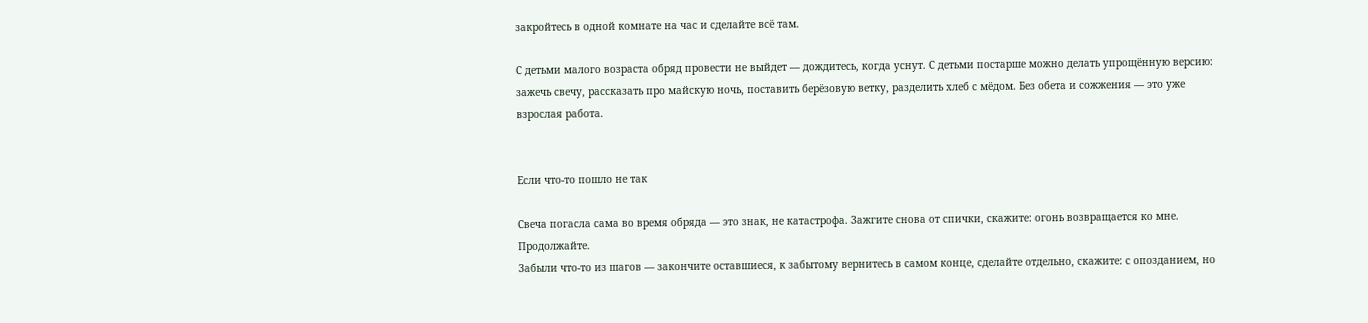закройтесь в одной комнате на час и сделайте всё там.

С детьми малого возраста обряд провести не выйдет — дождитесь, когда уснут. С детьми постарше можно делать упрощённую версию: зажечь свечу, рассказать про майскую ночь, поставить берёзовую ветку, разделить хлеб с мёдом. Без обета и сожжения — это уже взрослая работа.


Если что-то пошло не так

Свеча погасла сама во время обряда — это знак, не катастрофа. Зажгите снова от спички, скажите: огонь возвращается ко мне. Продолжайте.
Забыли что-то из шагов — закончите оставшиеся, к забытому вернитесь в самом конце, сделайте отдельно, скажите: с опозданием, но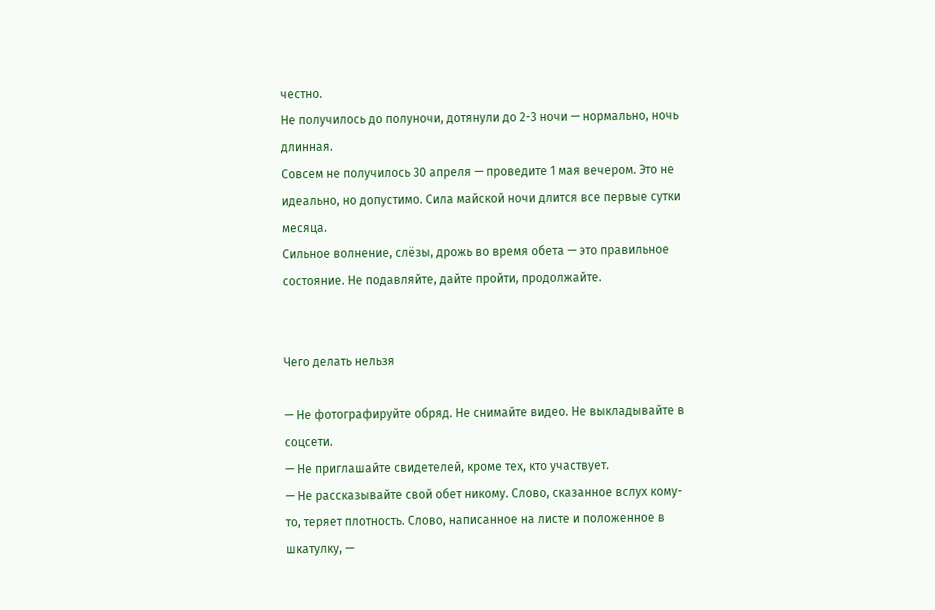честно.
Не получилось до полуночи, дотянули до 2-3 ночи — нормально, ночь длинная.
Совсем не получилось 30 апреля — проведите 1 мая вечером. Это не идеально, но допустимо. Сила майской ночи длится все первые сутки месяца.
Сильное волнение, слёзы, дрожь во время обета — это правильное состояние. Не подавляйте, дайте пройти, продолжайте.


Чего делать нельзя

— Не фотографируйте обряд. Не снимайте видео. Не выкладывайте в соцсети.
— Не приглашайте свидетелей, кроме тех, кто участвует.
— Не рассказывайте свой обет никому. Слово, сказанное вслух кому-то, теряет плотность. Слово, написанное на листе и положенное в шкатулку, —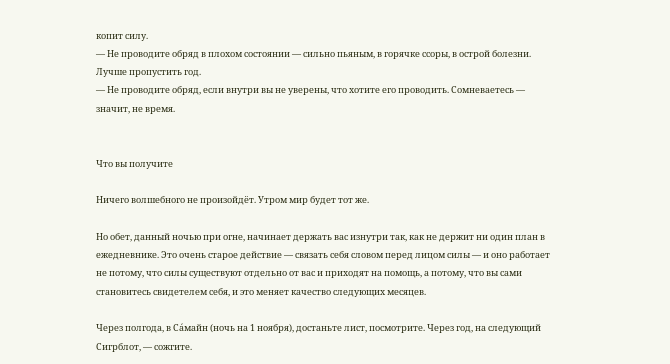копит силу.
— Не проводите обряд в плохом состоянии — сильно пьяным, в горячке ссоры, в острой болезни. Лучше пропустить год.
— Не проводите обряд, если внутри вы не уверены, что хотите его проводить. Сомневаетесь — значит, не время.


Что вы получите

Ничего волшебного не произойдёт. Утром мир будет тот же.

Но обет, данный ночью при огне, начинает держать вас изнутри так, как не держит ни один план в ежедневнике. Это очень старое действие — связать себя словом перед лицом силы — и оно работает не потому, что силы существуют отдельно от вас и приходят на помощь, а потому, что вы сами становитесь свидетелем себя, и это меняет качество следующих месяцев.

Через полгода, в Сáмайн (ночь на 1 ноября), достаньте лист, посмотрите. Через год, на следующий Сигрблот, — сожгите.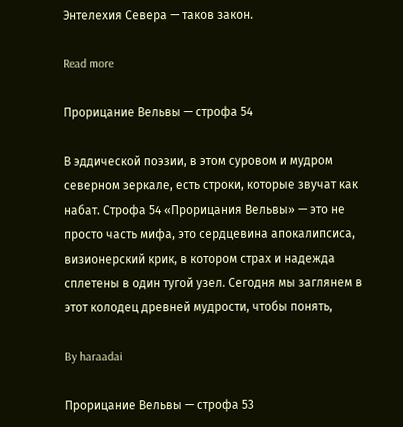Энтелехия Севера — таков закон.

Read more

Прорицание Вельвы — строфа 54

В эддической поэзии, в этом суровом и мудром северном зеркале, есть строки, которые звучат как набат. Строфа 54 «Прорицания Вельвы» — это не просто часть мифа, это сердцевина апокалипсиса, визионерский крик, в котором страх и надежда сплетены в один тугой узел. Сегодня мы заглянем в этот колодец древней мудрости, чтобы понять,

By haraadai

Прорицание Вельвы — строфа 53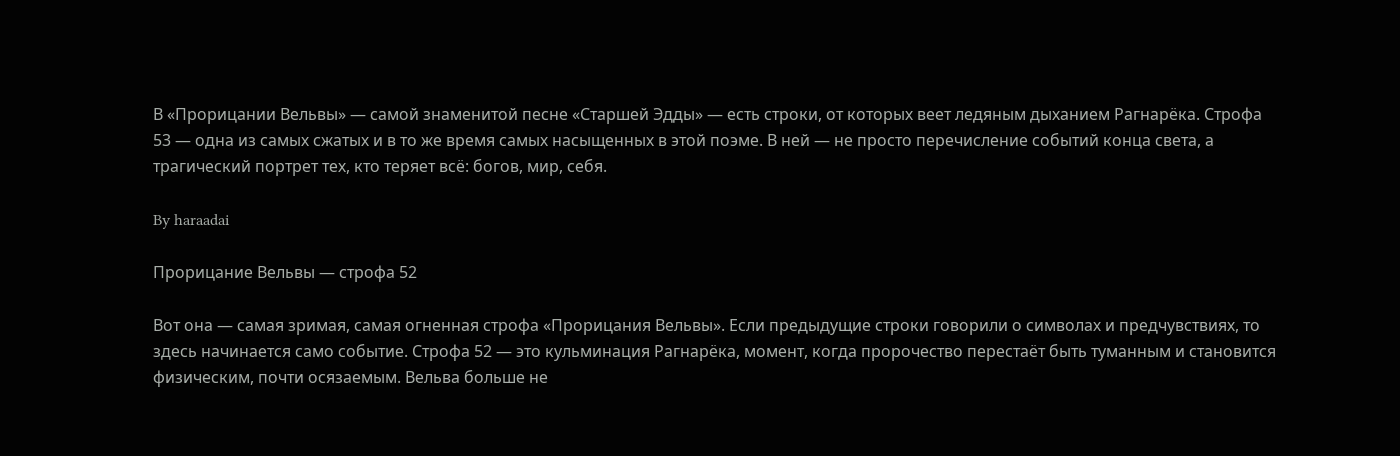В «Прорицании Вельвы» — самой знаменитой песне «Старшей Эдды» — есть строки, от которых веет ледяным дыханием Рагнарёка. Строфа 53 — одна из самых сжатых и в то же время самых насыщенных в этой поэме. В ней — не просто перечисление событий конца света, а трагический портрет тех, кто теряет всё: богов, мир, себя.

By haraadai

Прорицание Вельвы — строфа 52

Вот она — самая зримая, самая огненная строфа «Прорицания Вельвы». Если предыдущие строки говорили о символах и предчувствиях, то здесь начинается само событие. Строфа 52 — это кульминация Рагнарёка, момент, когда пророчество перестаёт быть туманным и становится физическим, почти осязаемым. Вельва больше не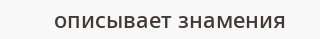описывает знамения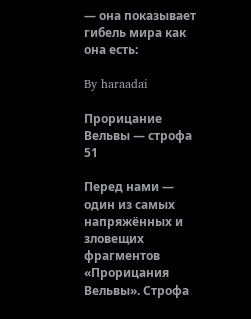— она показывает гибель мира как она есть:

By haraadai

Прорицание Вельвы — строфа 51

Перед нами — один из самых напряжённых и зловещих фрагментов «Прорицания Вельвы». Строфа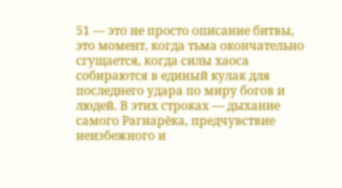51 — это не просто описание битвы, это момент, когда тьма окончательно сгущается, когда силы хаоса собираются в единый кулак для последнего удара по миру богов и людей. В этих строках — дыхание самого Рагнарёка, предчувствие неизбежного и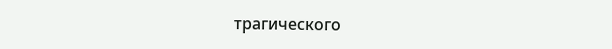трагического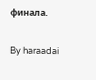финала.

By haraadai